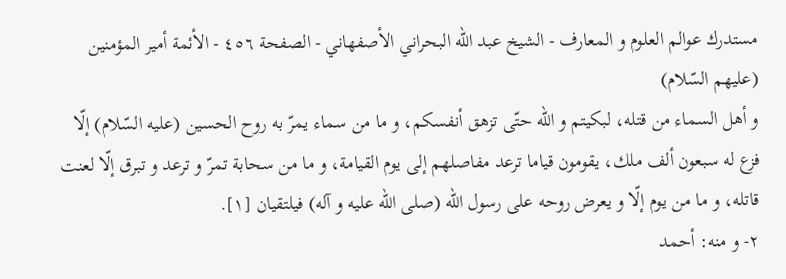مستدرك عوالم العلوم و المعارف - الشيخ عبد الله البحراني الأصفهاني - الصفحة ٤٥٦ - الأئمة أمير المؤمنين (عليهم السّلام)
و أهل السماء من قتله، لبكيتم و اللّه حتّى تزهق أنفسكم، و ما من سماء يمرّ به روح الحسين (عليه السّلام) إلّا فزع له سبعون ألف ملك، يقومون قياما ترعد مفاصلهم إلى يوم القيامة، و ما من سحابة تمرّ و ترعد و تبرق إلّا لعنت قاتله، و ما من يوم إلّا و يعرض روحه على رسول اللّه (صلى اللّه عليه و آله) فيلتقيان [١].
٢- و منه: أحمد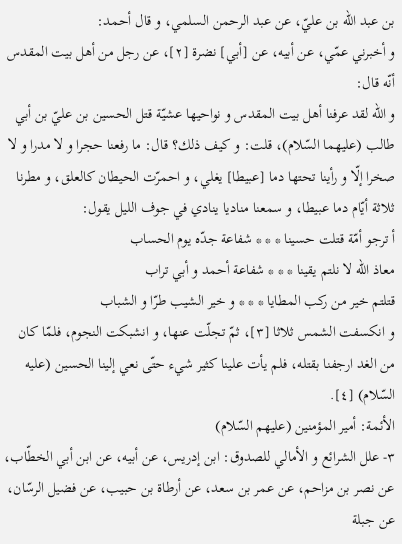بن عبد اللّه بن عليّ، عن عبد الرحمن السلمي، و قال أحمد:
و أخبرني عمّي، عن أبيه، عن [أبي] نضرة [٢]، عن رجل من أهل بيت المقدس أنّه قال:
و اللّه لقد عرفنا أهل بيت المقدس و نواحيها عشيّة قتل الحسين بن عليّ بن أبي طالب (عليهما السّلام)، قلت: و كيف ذلك؟ قال: ما رفعنا حجرا و لا مدرا و لا صخرا إلّا و رأينا تحتها دما [عبيطا] يغلي، و احمرّت الحيطان كالعلق، و مطرنا ثلاثة أيّام دما عبيطا، و سمعنا مناديا ينادي في جوف الليل يقول:
أ ترجو أمّة قتلت حسينا * * * شفاعة جدّه يوم الحساب
معاذ اللّه لا نلتم يقينا * * * شفاعة أحمد و أبي تراب
قتلتم خير من ركب المطايا * * * و خير الشيب طرّا و الشباب
و انكسفت الشمس ثلاثا [٣]، ثمّ تجلّت عنها، و انشبكت النجوم، فلمّا كان من الغد ارجفنا بقتله، فلم يأت علينا كثير شيء حتّى نعي إلينا الحسين (عليه السّلام) [٤].
الأئمة: أمير المؤمنين (عليهم السّلام)
٣- علل الشرائع و الأمالي للصدوق: ابن إدريس، عن أبيه، عن ابن أبي الخطّاب، عن نصر بن مزاحم، عن عمر بن سعد، عن أرطاة بن حبيب، عن فضيل الرسّان، عن جبلة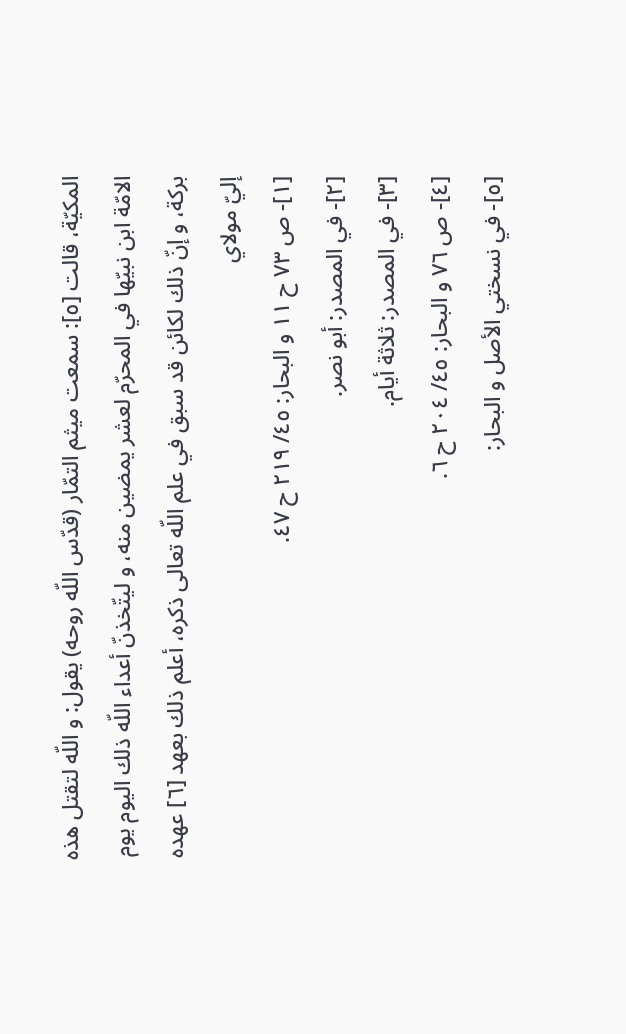المكيّة، قالت [٥]: سمعت ميثم التمّار (قدّس اللّه روحه) يقول: و اللّه لتقتل هذه الامّة ابن نبيّها في المحرّم لعشر يمضين منه، و ليتّخذنّ أعداء اللّه ذلك اليوم يوم بركة، و إنّ ذلك لكائن قد سبق في علم اللّه تعالى ذكره، أعلم ذلك بعهد [٦] عهده إليّ مولاي
[١]- ص ٧٣ ح ١١ و البحار: ٤٥/ ٢١٩ ح ٤٧.
[٢]- في المصدر: أبو نصر.
[٣]- في المصدر: ثلاثة أيام.
[٤]- ص ٧٦ و البحار: ٤٥/ ٢٠٤ ح ٦.
[٥]- في نسختي الأصل و البحار: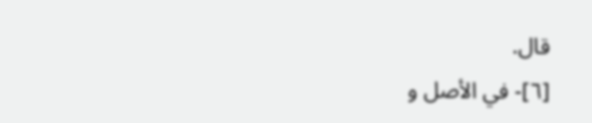قال.
[٦]- في الأصل و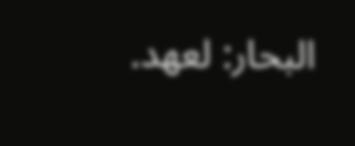البحار: لعهد.